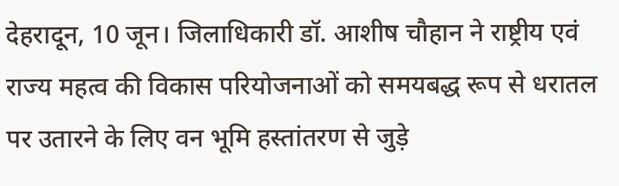देहरादून, 10 जून। जिलाधिकारी डॉ. आशीष चौहान ने राष्ट्रीय एवं राज्य महत्व की विकास परियोजनाओं को समयबद्ध रूप से धरातल पर उतारने के लिए वन भूमि हस्तांतरण से जुड़े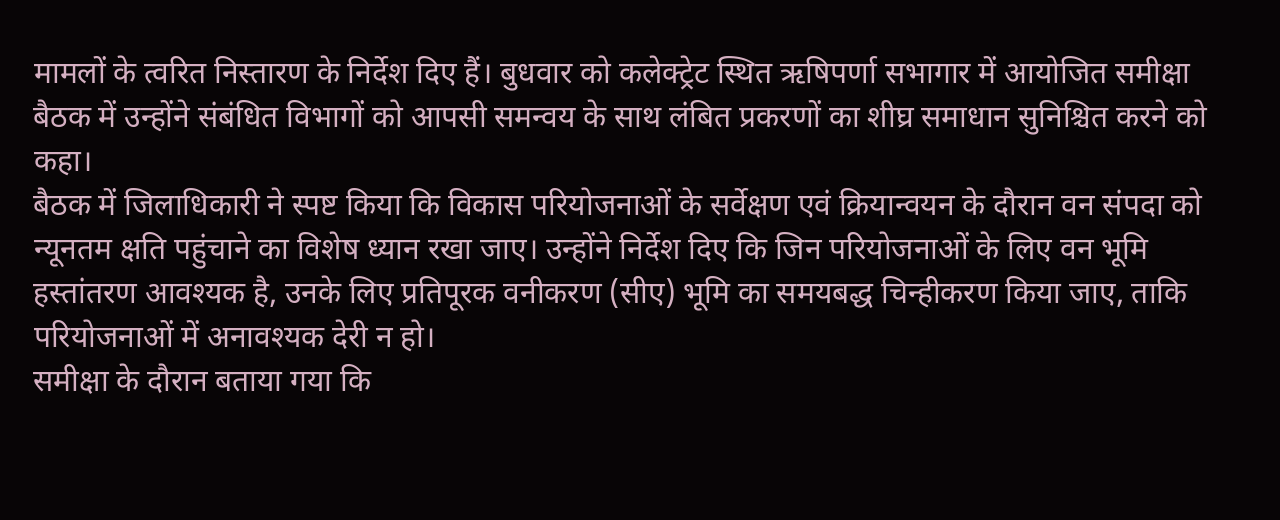मामलों के त्वरित निस्तारण के निर्देश दिए हैं। बुधवार को कलेक्ट्रेट स्थित ऋषिपर्णा सभागार में आयोजित समीक्षा बैठक में उन्होंने संबंधित विभागों को आपसी समन्वय के साथ लंबित प्रकरणों का शीघ्र समाधान सुनिश्चित करने को कहा।
बैठक में जिलाधिकारी ने स्पष्ट किया कि विकास परियोजनाओं के सर्वेक्षण एवं क्रियान्वयन के दौरान वन संपदा को न्यूनतम क्षति पहुंचाने का विशेष ध्यान रखा जाए। उन्होंने निर्देश दिए कि जिन परियोजनाओं के लिए वन भूमि हस्तांतरण आवश्यक है, उनके लिए प्रतिपूरक वनीकरण (सीए) भूमि का समयबद्ध चिन्हीकरण किया जाए, ताकि परियोजनाओं में अनावश्यक देरी न हो।
समीक्षा के दौरान बताया गया कि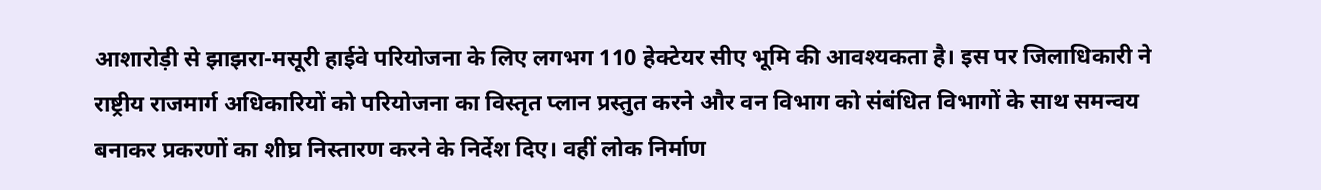आशारोड़ी से झाझरा-मसूरी हाईवे परियोजना के लिए लगभग 110 हेक्टेयर सीए भूमि की आवश्यकता है। इस पर जिलाधिकारी ने राष्ट्रीय राजमार्ग अधिकारियों को परियोजना का विस्तृत प्लान प्रस्तुत करने और वन विभाग को संबंधित विभागों के साथ समन्वय बनाकर प्रकरणों का शीघ्र निस्तारण करने के निर्देश दिए। वहीं लोक निर्माण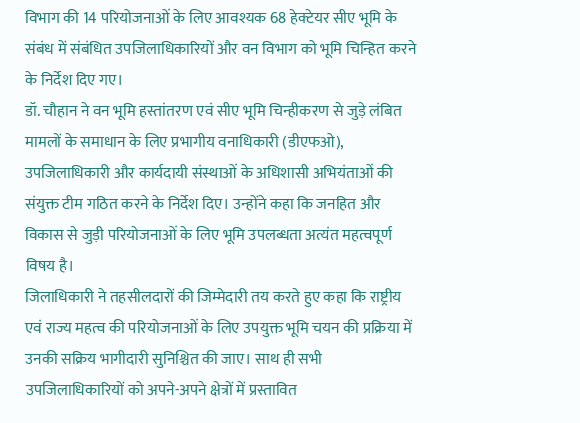विभाग की 14 परियोजनाओं के लिए आवश्यक 68 हेक्टेयर सीए भूमि के संबंध में संबंधित उपजिलाधिकारियों और वन विभाग को भूमि चिन्हित करने के निर्देश दिए गए।
डॉ. चौहान ने वन भूमि हस्तांतरण एवं सीए भूमि चिन्हीकरण से जुड़े लंबित मामलों के समाधान के लिए प्रभागीय वनाधिकारी (डीएफओ), उपजिलाधिकारी और कार्यदायी संस्थाओं के अधिशासी अभियंताओं की संयुक्त टीम गठित करने के निर्देश दिए। उन्होंने कहा कि जनहित और विकास से जुड़ी परियोजनाओं के लिए भूमि उपलब्धता अत्यंत महत्वपूर्ण विषय है।
जिलाधिकारी ने तहसीलदारों की जिम्मेदारी तय करते हुए कहा कि राष्ट्रीय एवं राज्य महत्व की परियोजनाओं के लिए उपयुक्त भूमि चयन की प्रक्रिया में उनकी सक्रिय भागीदारी सुनिश्चित की जाए। साथ ही सभी उपजिलाधिकारियों को अपने-अपने क्षेत्रों में प्रस्तावित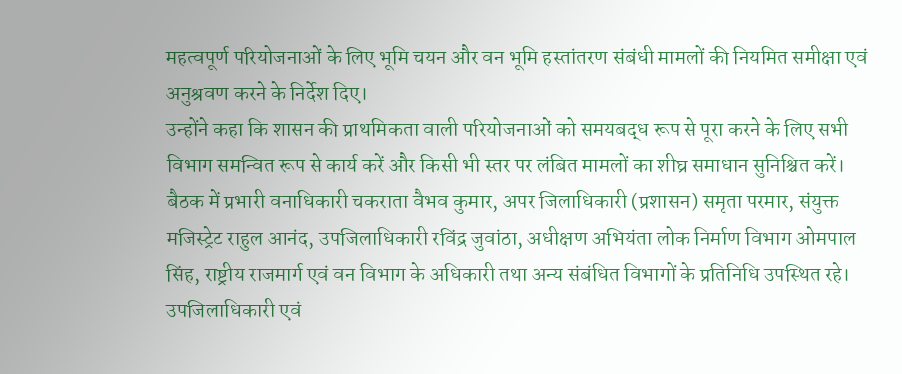महत्वपूर्ण परियोजनाओं के लिए भूमि चयन और वन भूमि हस्तांतरण संबंधी मामलों की नियमित समीक्षा एवं अनुश्रवण करने के निर्देश दिए।
उन्होंने कहा कि शासन की प्राथमिकता वाली परियोजनाओं को समयबद्ध रूप से पूरा करने के लिए सभी विभाग समन्वित रूप से कार्य करें और किसी भी स्तर पर लंबित मामलों का शीघ्र समाधान सुनिश्चित करें।
बैठक में प्रभारी वनाधिकारी चकराता वैभव कुमार, अपर जिलाधिकारी (प्रशासन) समृता परमार, संयुक्त मजिस्ट्रेट राहुल आनंद, उपजिलाधिकारी रविंद्र जुवांठा, अधीक्षण अभियंता लोक निर्माण विभाग ओमपाल सिंह, राष्ट्रीय राजमार्ग एवं वन विभाग के अधिकारी तथा अन्य संबंधित विभागों के प्रतिनिधि उपस्थित रहे। उपजिलाधिकारी एवं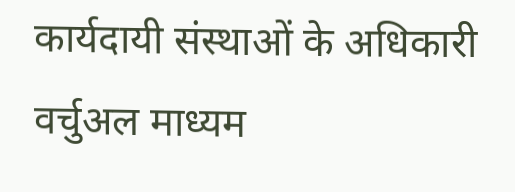कार्यदायी संस्थाओं के अधिकारी वर्चुअल माध्यम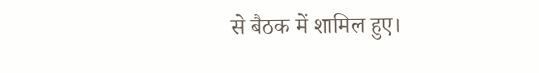से बैठक में शामिल हुए।